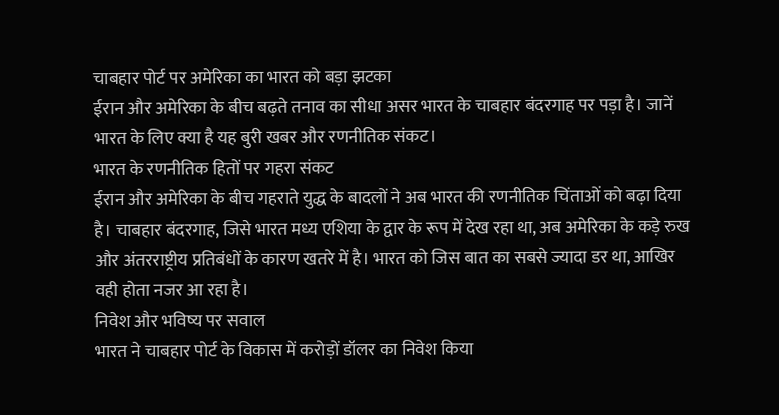चाबहार पोर्ट पर अमेरिका का भारत को बड़ा झटका
ईरान और अमेरिका के बीच बढ़ते तनाव का सीधा असर भारत के चाबहार बंदरगाह पर पड़ा है। जानें भारत के लिए क्या है यह बुरी खबर और रणनीतिक संकट।
भारत के रणनीतिक हितों पर गहरा संकट
ईरान और अमेरिका के बीच गहराते युद्ध के बादलों ने अब भारत की रणनीतिक चिंताओं को बढ़ा दिया है। चाबहार बंदरगाह, जिसे भारत मध्य एशिया के द्वार के रूप में देख रहा था, अब अमेरिका के कड़े रुख और अंतरराष्ट्रीय प्रतिबंधों के कारण खतरे में है। भारत को जिस बात का सबसे ज्यादा डर था, आखिर वही होता नजर आ रहा है।
निवेश और भविष्य पर सवाल
भारत ने चाबहार पोर्ट के विकास में करोड़ों डॉलर का निवेश किया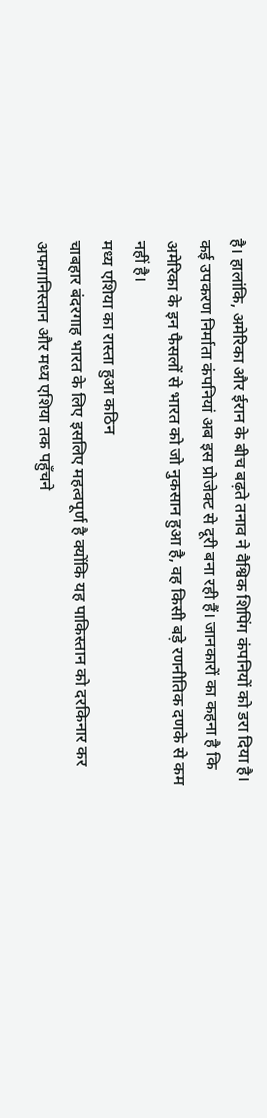है। हालांकि, अमेरिका और ईरान के बीच बढ़ते तनाव ने वैश्विक शिपिंग कंपनियों को डरा दिया है। कई उपकरण निर्माता कंपनियां अब इस प्रोजेक्ट से दूरी बना रही हैं। जानकारों का कहना है कि अमेरिका के इन फैसलों से भारत को जो नुकसान हुआ है, वह किसी बड़े रणनीतिक दणके से कम नहीं है।
मध्य एशिया का रास्ता हुआ कठिन
चाबहार बंदरगाह भारत के लिए इसलिए महत्वपूर्ण है क्योंकि यह पाकिस्तान को दरकिनार कर अफगानिस्तान और मध्य एशिया तक पहुँचने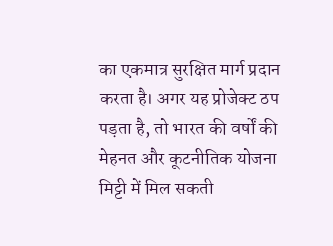का एकमात्र सुरक्षित मार्ग प्रदान करता है। अगर यह प्रोजेक्ट ठप पड़ता है, तो भारत की वर्षों की मेहनत और कूटनीतिक योजना मिट्टी में मिल सकती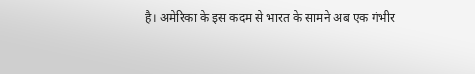है। अमेरिका के इस कदम से भारत के सामने अब एक गंभीर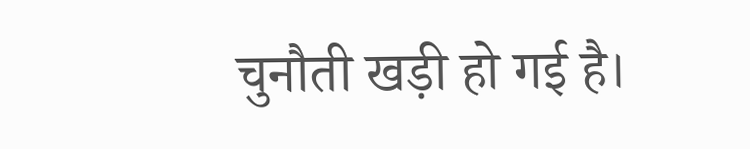चुनौती खड़ी हो गई है।